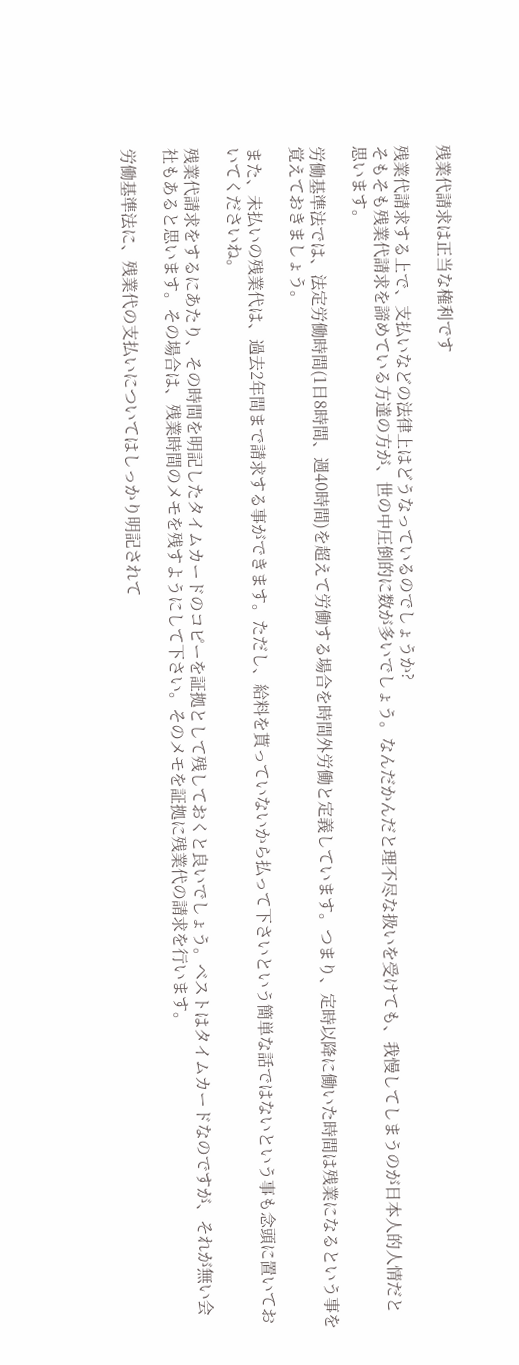残業代請求は正当な権利です

残業代請求する上で、支払いなどの法律上はどうなっているのでしょうか?
そもそも残業代請求を諦めている方達の方が、世の中圧倒的に数が多いでしょう。なんだかんだと理不尽な扱いを受けても、我慢してしまうのが日本人的人情だと思います。

労働基準法では、法定労働時間(1日8時間、週40時間)を超えて労働する場合を時間外労働と定義しています。つまり、定時以降に働いた時間は残業になるという事を覚えておきましょう。

また、未払いの残業代は、過去2年間まで請求する事ができます。ただし、給料を貰っていないから払って下さいという簡単な話ではないという事も念頭に置いておいてくださいね。

残業代請求をするにあたり、その時間を明記したタイムカードのコピーを証拠として残しておくと良いでしょう。ベストはタイムカードなのですが、それが無い会社もあると思います。その場合は、残業時間のメモを残すようにして下さい。そのメモを証拠に残業代の請求を行います。

労働基準法に、残業代の支払いについてはしっかり明記されて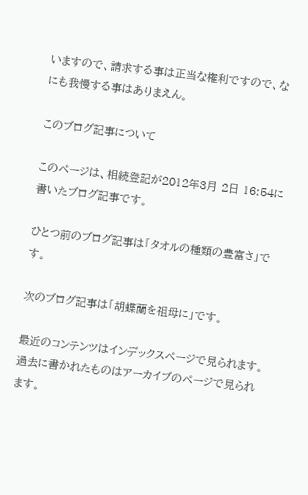いますので、請求する事は正当な権利ですので、なにも我慢する事はありまえん。

このブログ記事について

このページは、相続登記が2012年3月 2日 16:54に書いたブログ記事です。

ひとつ前のブログ記事は「タオルの種類の豊富さ」です。

次のブログ記事は「胡蝶蘭を祖母に」です。

最近のコンテンツはインデックスページで見られます。過去に書かれたものはアーカイブのページで見られます。